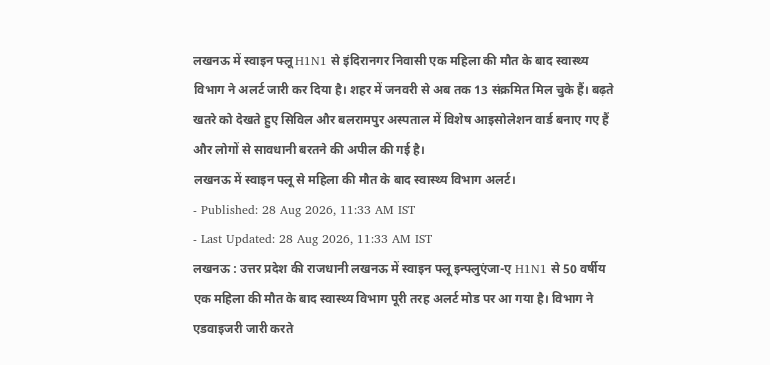लखनऊ में स्वाइन फ्लू H1N1 से इंदिरानगर निवासी एक महिला की मौत के बाद स्वास्थ्य विभाग ने अलर्ट जारी कर दिया है। शहर में जनवरी से अब तक 13 संक्रमित मिल चुके हैं। बढ़ते खतरे को देखते हुए सिविल और बलरामपुर अस्पताल में विशेष आइसोलेशन वार्ड बनाए गए हैं और लोगों से सावधानी बरतने की अपील की गई है।
लखनऊ में स्वाइन फ्लू से महिला की मौत के बाद स्वास्थ्य विभाग अलर्ट।
- Published: 28 Aug 2026, 11:33 AM IST
- Last Updated: 28 Aug 2026, 11:33 AM IST
लखनऊ : उत्तर प्रदेश की राजधानी लखनऊ में स्वाइन फ्लू इन्फ्लुएंजा-ए H1N1 से 50 वर्षीय एक महिला की मौत के बाद स्वास्थ्य विभाग पूरी तरह अलर्ट मोड पर आ गया है। विभाग ने एडवाइजरी जारी करते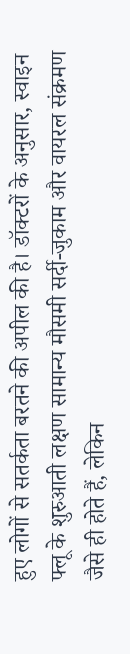हुए लोगों से सतर्कता बरतने की अपील की है। डॉक्टरों के अनुसार, स्वाइन फ्लू के शुरुआती लक्षण सामान्य मौसमी सर्दी-जुकाम और वायरल संक्रमण जैसे ही होते हैं, लेकिन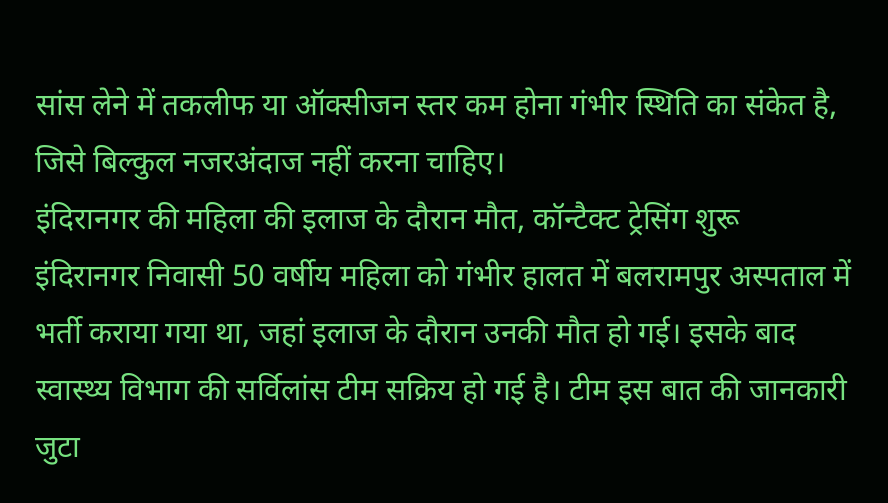सांस लेने में तकलीफ या ऑक्सीजन स्तर कम होना गंभीर स्थिति का संकेत है, जिसे बिल्कुल नजरअंदाज नहीं करना चाहिए।
इंदिरानगर की महिला की इलाज के दौरान मौत, कॉन्टैक्ट ट्रेसिंग शुरू
इंदिरानगर निवासी 50 वर्षीय महिला को गंभीर हालत में बलरामपुर अस्पताल में भर्ती कराया गया था, जहां इलाज के दौरान उनकी मौत हो गई। इसके बाद स्वास्थ्य विभाग की सर्विलांस टीम सक्रिय हो गई है। टीम इस बात की जानकारी जुटा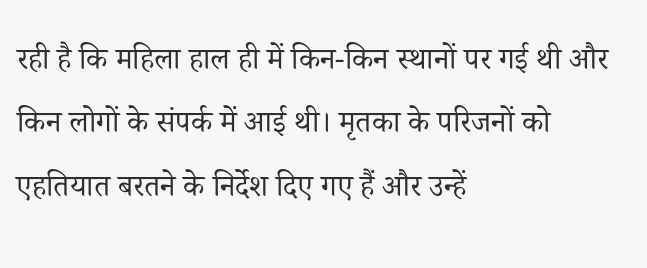रही है कि महिला हाल ही में किन-किन स्थानों पर गई थी और किन लोगों के संपर्क में आई थी। मृतका के परिजनों को एहतियात बरतने के निर्देश दिए गए हैं और उन्हें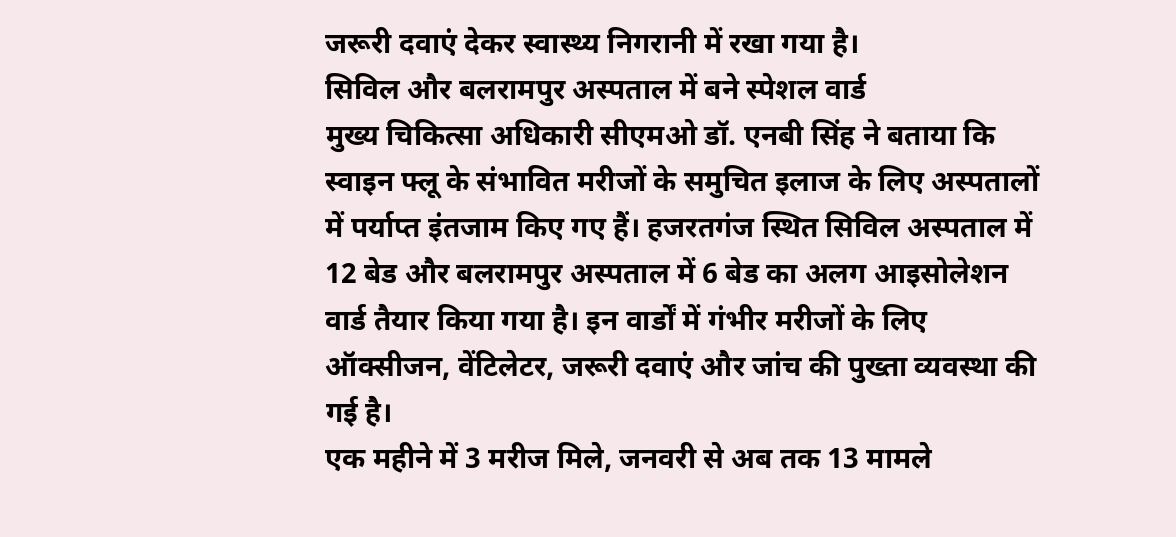जरूरी दवाएं देकर स्वास्थ्य निगरानी में रखा गया है।
सिविल और बलरामपुर अस्पताल में बने स्पेशल वार्ड
मुख्य चिकित्सा अधिकारी सीएमओ डॉ. एनबी सिंह ने बताया कि स्वाइन फ्लू के संभावित मरीजों के समुचित इलाज के लिए अस्पतालों में पर्याप्त इंतजाम किए गए हैं। हजरतगंज स्थित सिविल अस्पताल में 12 बेड और बलरामपुर अस्पताल में 6 बेड का अलग आइसोलेशन वार्ड तैयार किया गया है। इन वार्डों में गंभीर मरीजों के लिए ऑक्सीजन, वेंटिलेटर, जरूरी दवाएं और जांच की पुख्ता व्यवस्था की गई है।
एक महीने में 3 मरीज मिले, जनवरी से अब तक 13 मामले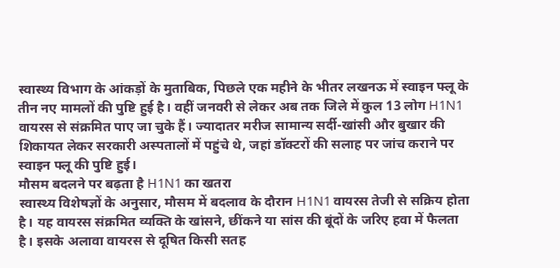स्वास्थ्य विभाग के आंकड़ों के मुताबिक, पिछले एक महीने के भीतर लखनऊ में स्वाइन फ्लू के तीन नए मामलों की पुष्टि हुई है। वहीं जनवरी से लेकर अब तक जिले में कुल 13 लोग H1N1 वायरस से संक्रमित पाए जा चुके हैं। ज्यादातर मरीज सामान्य सर्दी-खांसी और बुखार की शिकायत लेकर सरकारी अस्पतालों में पहुंचे थे, जहां डॉक्टरों की सलाह पर जांच कराने पर स्वाइन फ्लू की पुष्टि हुई।
मौसम बदलने पर बढ़ता है H1N1 का खतरा
स्वास्थ्य विशेषज्ञों के अनुसार, मौसम में बदलाव के दौरान H1N1 वायरस तेजी से सक्रिय होता है। यह वायरस संक्रमित व्यक्ति के खांसने, छींकने या सांस की बूंदों के जरिए हवा में फैलता है। इसके अलावा वायरस से दूषित किसी सतह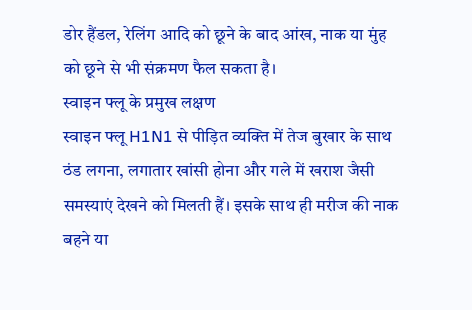डोर हैंडल, रेलिंग आदि को छूने के बाद आंख, नाक या मुंह को छूने से भी संक्रमण फैल सकता है।
स्वाइन फ्लू के प्रमुख लक्षण
स्वाइन फ्लू H1N1 से पीड़ित व्यक्ति में तेज बुखार के साथ ठंड लगना, लगातार खांसी होना और गले में खराश जैसी समस्याएं देखने को मिलती हैं। इसके साथ ही मरीज की नाक बहने या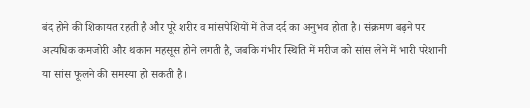बंद होने की शिकायत रहती है और पूरे शरीर व मांसपेशियों में तेज दर्द का अनुभव होता है। संक्रमण बढ़ने पर अत्यधिक कमजोरी और थकान महसूस होने लगती है, जबकि गंभीर स्थिति में मरीज को सांस लेने में भारी परेशानी या सांस फूलने की समस्या हो सकती है।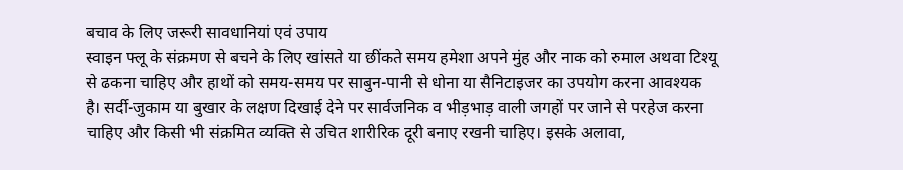बचाव के लिए जरूरी सावधानियां एवं उपाय
स्वाइन फ्लू के संक्रमण से बचने के लिए खांसते या छींकते समय हमेशा अपने मुंह और नाक को रुमाल अथवा टिश्यू से ढकना चाहिए और हाथों को समय-समय पर साबुन-पानी से धोना या सैनिटाइजर का उपयोग करना आवश्यक है। सर्दी-जुकाम या बुखार के लक्षण दिखाई देने पर सार्वजनिक व भीड़भाड़ वाली जगहों पर जाने से परहेज करना चाहिए और किसी भी संक्रमित व्यक्ति से उचित शारीरिक दूरी बनाए रखनी चाहिए। इसके अलावा,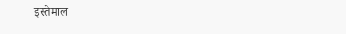इस्तेमाल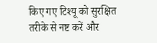किए गए टिश्यू को सुरक्षित तरीके से नष्ट करें और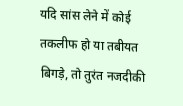यदि सांस लेने में कोई तकलीफ हो या तबीयत बिगड़े, तो तुरंत नजदीकी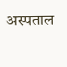अस्पताल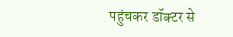पहुंचकर डॉक्टर से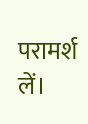परामर्श लें।